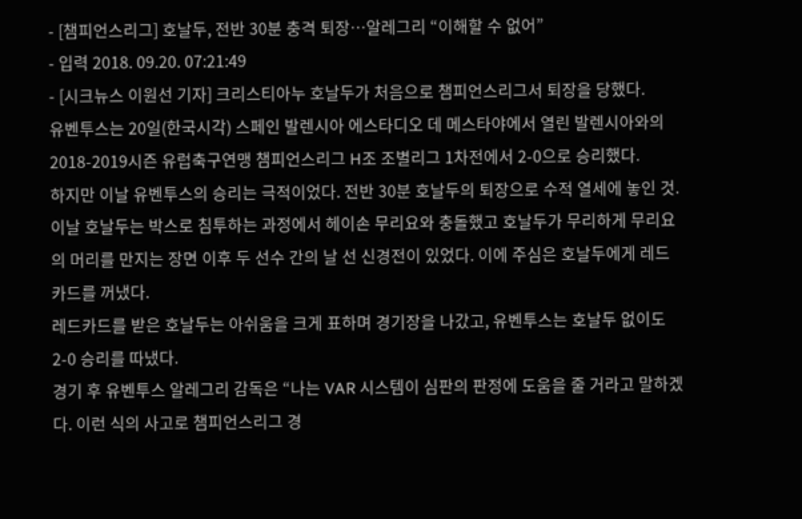- [챔피언스리그] 호날두, 전반 30분 충격 퇴장…알레그리 “이해할 수 없어”
- 입력 2018. 09.20. 07:21:49
- [시크뉴스 이원선 기자] 크리스티아누 호날두가 처음으로 챔피언스리그서 퇴장을 당했다.
유벤투스는 20일(한국시각) 스페인 발렌시아 에스타디오 데 메스타야에서 열린 발렌시아와의 2018-2019시즌 유럽축구연맹 챔피언스리그 H조 조별리그 1차전에서 2-0으로 승리했다.
하지만 이날 유벤투스의 승리는 극적이었다. 전반 30분 호날두의 퇴장으로 수적 열세에 놓인 것. 이날 호날두는 박스로 침투하는 과정에서 헤이손 무리요와 충돌했고 호날두가 무리하게 무리요의 머리를 만지는 장면 이후 두 선수 간의 날 선 신경전이 있었다. 이에 주심은 호날두에게 레드 카드를 꺼냈다.
레드카드를 받은 호날두는 아쉬움을 크게 표하며 경기장을 나갔고, 유벤투스는 호날두 없이도 2-0 승리를 따냈다.
경기 후 유벤투스 알레그리 감독은 “나는 VAR 시스템이 심판의 판정에 도움을 줄 거라고 말하겠다. 이런 식의 사고로 챔피언스리그 경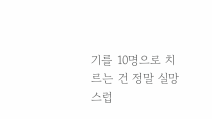기를 10명으로 치르는 건 정말 실망스럽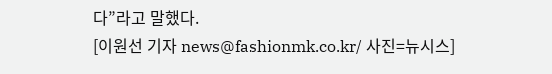다”라고 말했다.
[이원선 기자 news@fashionmk.co.kr/ 사진=뉴시스]